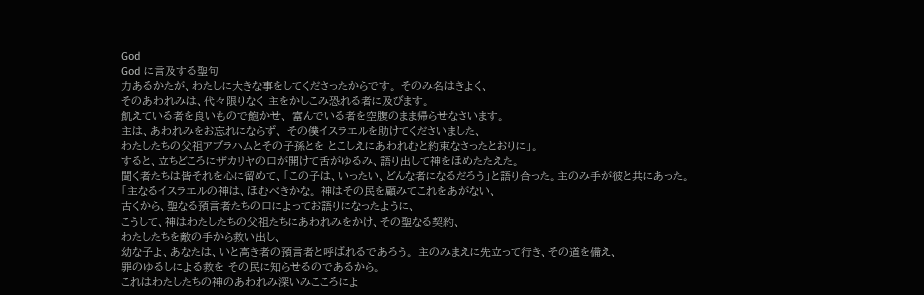God
God に言及する聖句
力あるかたが、わたしに大きな事をしてくださったからです。 そのみ名はきよく、
そのあわれみは、代々限りなく 主をかしこみ恐れる者に及びます。
飢えている者を良いもので飽かせ、 富んでいる者を空腹のまま帰らせなさいます。
主は、あわれみをお忘れにならず、 その僕イスラエルを助けてくださいました、
わたしたちの父祖アブラハムとその子孫とを とこしえにあわれむと約束なさったとおりに」。
すると、立ちどころにザカリヤの口が開けて舌がゆるみ、語り出して神をほめたたえた。
聞く者たちは皆それを心に留めて、「この子は、いったい、どんな者になるだろう」と語り合った。主のみ手が彼と共にあった。
「主なるイスラエルの神は、ほむべきかな。 神はその民を顧みてこれをあがない、
古くから、聖なる預言者たちの口によってお語りになったように、
こうして、神はわたしたちの父祖たちにあわれみをかけ、その聖なる契約、
わたしたちを敵の手から救い出し、
幼な子よ、あなたは、いと高き者の預言者と呼ばれるであろう。 主のみまえに先立って行き、その道を備え、
罪のゆるしによる救を その民に知らせるのであるから。
これはわたしたちの神のあわれみ深いみこころによ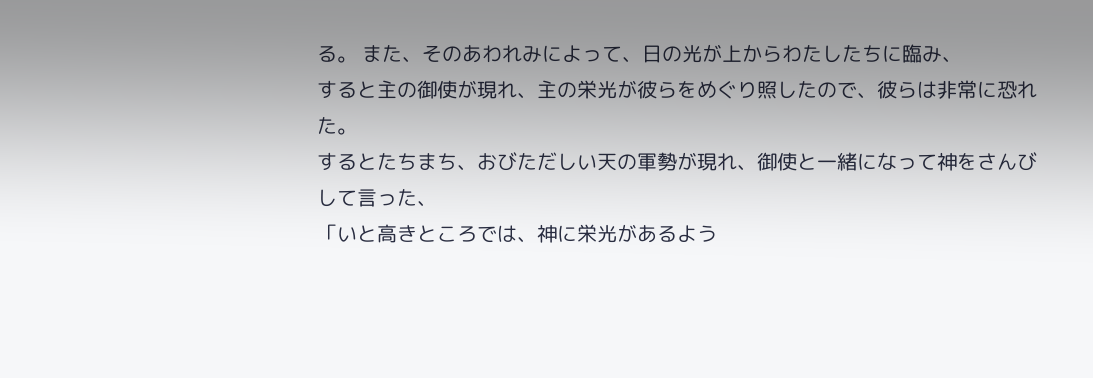る。 また、そのあわれみによって、日の光が上からわたしたちに臨み、
すると主の御使が現れ、主の栄光が彼らをめぐり照したので、彼らは非常に恐れた。
するとたちまち、おびただしい天の軍勢が現れ、御使と一緒になって神をさんびして言った、
「いと高きところでは、神に栄光があるよう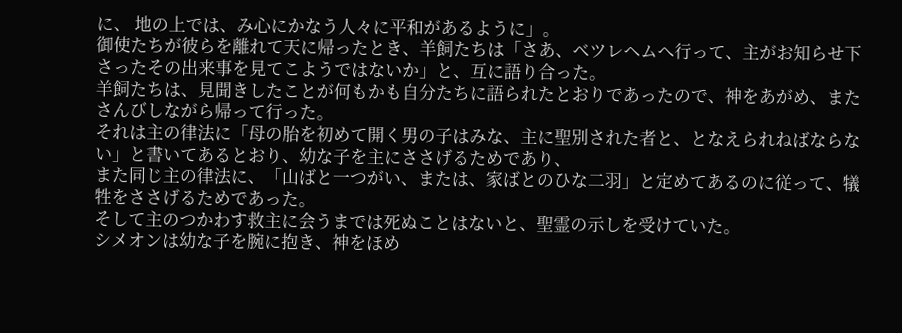に、 地の上では、み心にかなう人々に平和があるように」。
御使たちが彼らを離れて天に帰ったとき、羊飼たちは「さあ、ベツレヘムへ行って、主がお知らせ下さったその出来事を見てこようではないか」と、互に語り合った。
羊飼たちは、見聞きしたことが何もかも自分たちに語られたとおりであったので、神をあがめ、またさんびしながら帰って行った。
それは主の律法に「母の胎を初めて開く男の子はみな、主に聖別された者と、となえられねばならない」と書いてあるとおり、幼な子を主にささげるためであり、
また同じ主の律法に、「山ばと一つがい、または、家ばとのひな二羽」と定めてあるのに従って、犠牲をささげるためであった。
そして主のつかわす救主に会うまでは死ぬことはないと、聖霊の示しを受けていた。
シメオンは幼な子を腕に抱き、神をほめ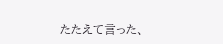たたえて言った、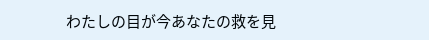わたしの目が今あなたの救を見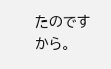たのですから。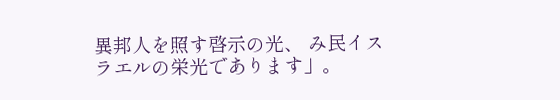異邦人を照す啓示の光、 み民イスラエルの栄光であります」。